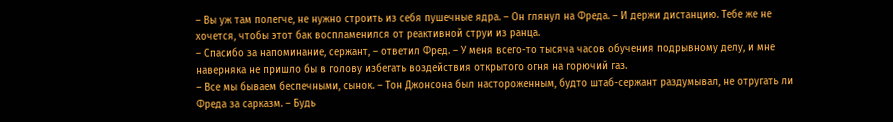– Вы уж там полегче, не нужно строить из себя пушечные ядра. – Он глянул на Фреда. – И держи дистанцию. Тебе же не хочется, чтобы этот бак воспламенился от реактивной струи из ранца.
– Спасибо за напоминание, сержант, – ответил Фред. – У меня всего-то тысяча часов обучения подрывному делу, и мне наверняка не пришло бы в голову избегать воздействия открытого огня на горючий газ.
– Все мы бываем беспечными, сынок. – Тон Джонсона был настороженным, будто штаб-сержант раздумывал, не отругать ли Фреда за сарказм. – Будь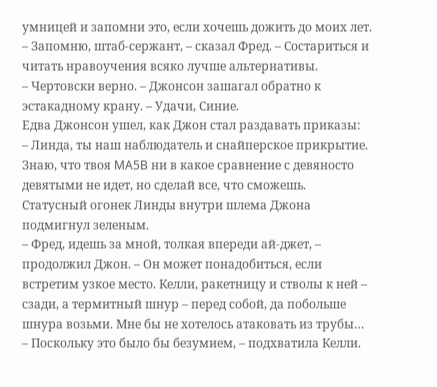умницей и запомни это, если хочешь дожить до моих лет.
– Запомню, штаб-сержант, – сказал Фред. – Состариться и читать нравоучения всяко лучше альтернативы.
– Чертовски верно. – Джонсон зашагал обратно к эстакадному крану. – Удачи, Синие.
Едва Джонсон ушел, как Джон стал раздавать приказы:
– Линда, ты наш наблюдатель и снайперское прикрытие. Знаю, что твоя MA5B ни в какое сравнение с девяносто девятыми не идет, но сделай все, что сможешь.
Статусный огонек Линды внутри шлема Джона подмигнул зеленым.
– Фред, идешь за мной, толкая впереди ай-джет, – продолжил Джон. – Он может понадобиться, если встретим узкое место. Келли, ракетницу и стволы к ней – сзади, а термитный шнур – перед собой, да побольше шнура возьми. Мне бы не хотелось атаковать из трубы…
– Поскольку это было бы безумием, – подхватила Келли.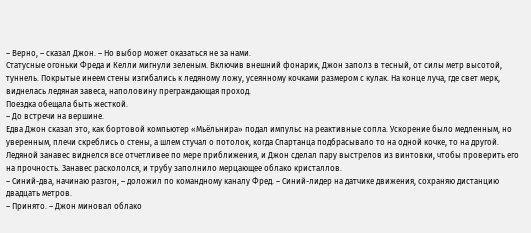– Верно, – сказал Джон. – Но выбор может оказаться не за нами.
Статусные огоньки Фреда и Келли мигнули зеленым. Включив внешний фонарик, Джон заполз в тесный, от силы метр высотой, туннель. Покрытые инеем стены изгибались к ледяному ложу, усеянному кочками размером с кулак. На конце луча, где свет мерк, виднелась ледяная завеса, наполовину преграждающая проход.
Поездка обещала быть жесткой.
– До встречи на вершине.
Едва Джон сказал это, как бортовой компьютер «Мьёльнира» подал импульс на реактивные сопла. Ускорение было медленным, но уверенным, плечи скреблись о стены, а шлем стучал о потолок, когда Спартанца подбрасывало то на одной кочке, то на другой.
Ледяной занавес виднелся все отчетливее по мере приближения, и Джон сделал пару выстрелов из винтовки, чтобы проверить его на прочность. Занавес раскололся, и трубу заполнило мерцающее облако кристаллов.
– Синий-два, начинаю разгон, – доложил по командному каналу Фред. – Синий-лидер на датчике движения, сохраняю дистанцию двадцать метров.
– Принято. – Джон миновал облако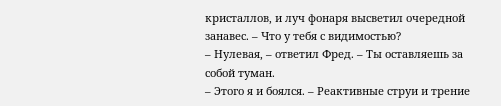кристаллов, и луч фонаря высветил очередной занавес. – Что у тебя с видимостью?
– Нулевая, – ответил Фред. – Ты оставляешь за собой туман.
– Этого я и боялся. – Реактивные струи и трение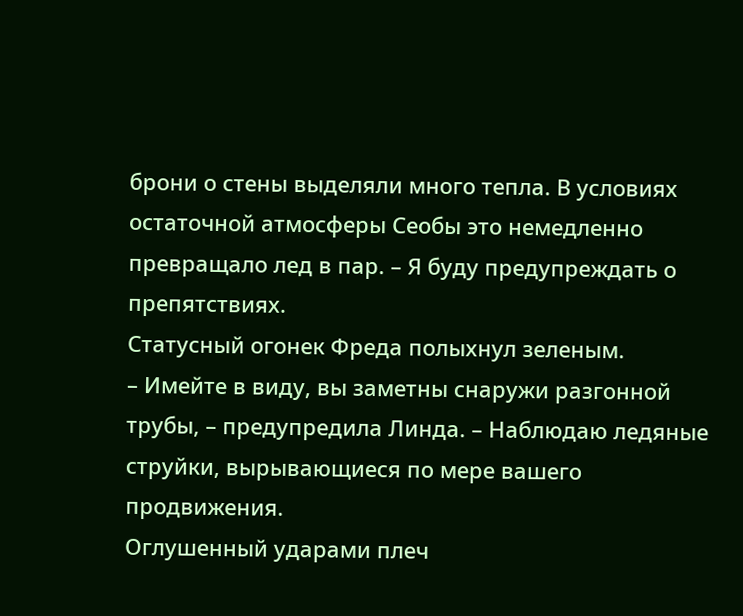брони о стены выделяли много тепла. В условиях остаточной атмосферы Сеобы это немедленно превращало лед в пар. – Я буду предупреждать о препятствиях.
Статусный огонек Фреда полыхнул зеленым.
– Имейте в виду, вы заметны снаружи разгонной трубы, – предупредила Линда. – Наблюдаю ледяные струйки, вырывающиеся по мере вашего продвижения.
Оглушенный ударами плеч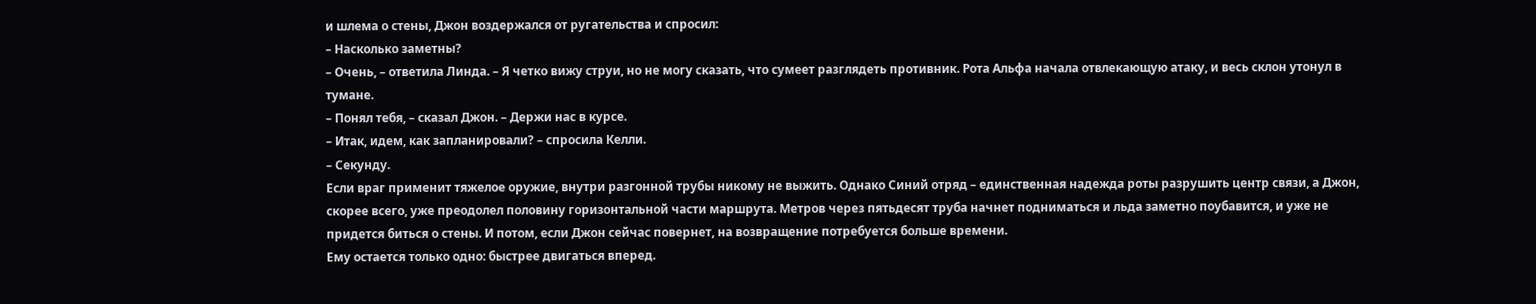и шлема о стены, Джон воздержался от ругательства и спросил:
– Насколько заметны?
– Очень, – ответила Линда. – Я четко вижу струи, но не могу сказать, что сумеет разглядеть противник. Рота Альфа начала отвлекающую атаку, и весь склон утонул в тумане.
– Понял тебя, – сказал Джон. – Держи нас в курсе.
– Итак, идем, как запланировали? – спросила Келли.
– Секунду.
Если враг применит тяжелое оружие, внутри разгонной трубы никому не выжить. Однако Синий отряд – единственная надежда роты разрушить центр связи, а Джон, скорее всего, уже преодолел половину горизонтальной части маршрута. Метров через пятьдесят труба начнет подниматься и льда заметно поубавится, и уже не придется биться о стены. И потом, если Джон сейчас повернет, на возвращение потребуется больше времени.
Ему остается только одно: быстрее двигаться вперед.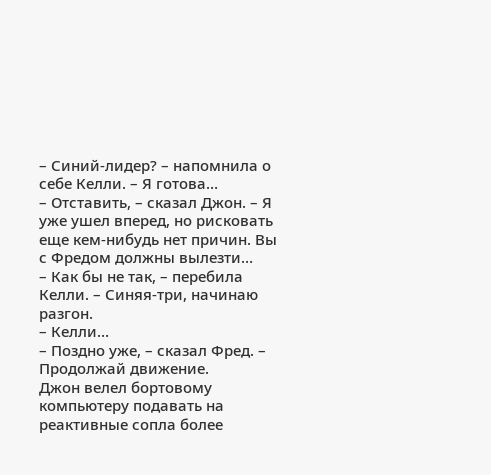– Синий-лидер? – напомнила о себе Келли. – Я готова…
– Отставить, – сказал Джон. – Я уже ушел вперед, но рисковать еще кем-нибудь нет причин. Вы с Фредом должны вылезти…
– Как бы не так, – перебила Келли. – Синяя-три, начинаю разгон.
– Келли…
– Поздно уже, – сказал Фред. – Продолжай движение.
Джон велел бортовому компьютеру подавать на реактивные сопла более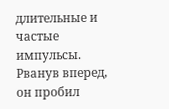длительные и частые импульсы. Рванув вперед, он пробил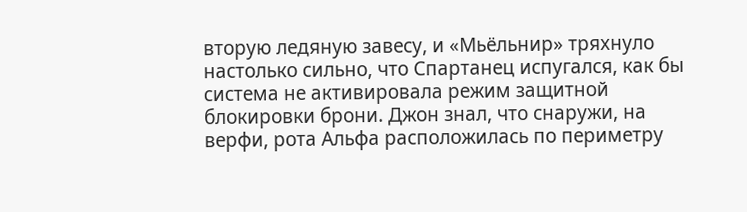вторую ледяную завесу, и «Мьёльнир» тряхнуло настолько сильно, что Спартанец испугался, как бы система не активировала режим защитной блокировки брони. Джон знал, что снаружи, на верфи, рота Альфа расположилась по периметру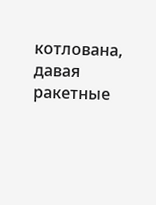котлована, давая ракетные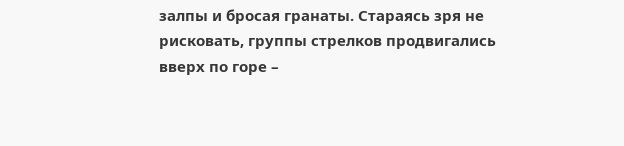залпы и бросая гранаты. Стараясь зря не рисковать, группы стрелков продвигались вверх по горе –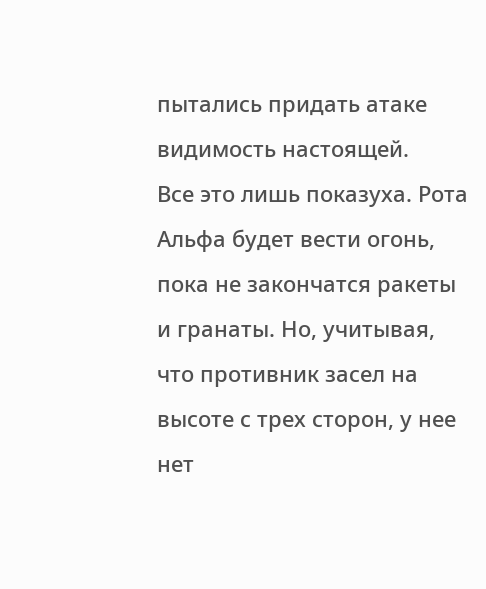пытались придать атаке видимость настоящей.
Все это лишь показуха. Рота Альфа будет вести огонь, пока не закончатся ракеты и гранаты. Но, учитывая, что противник засел на высоте с трех сторон, у нее нет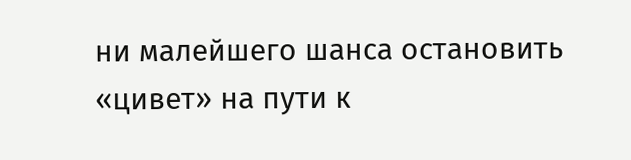ни малейшего шанса остановить «цивет» на пути к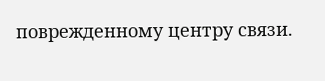поврежденному центру связи.